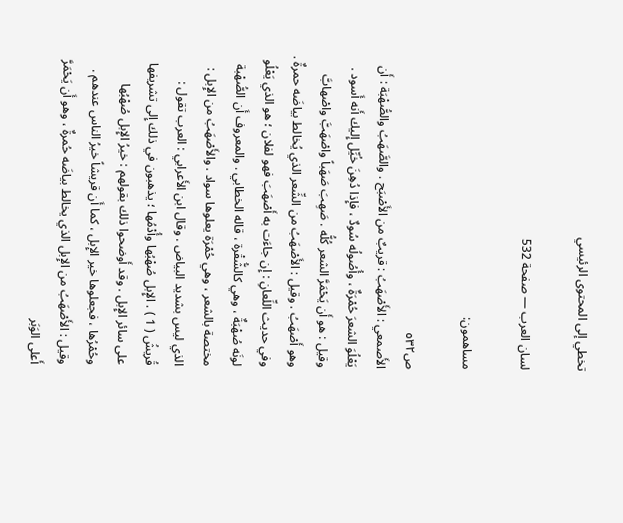تخطي إلى المحتوى الرئيسي

لسان العرب — صفحة 532

مساهمون:

ص٥٣٢
الأَصمعي : الأَصْهَبُ : قريبٌ من الأَصْبَح . والصَّهَبُ والصُّهْبَة : أَن يَعْلُوَ الشعرَ حُمْرَةٌ ، وأُصُولُه سُودٌ ، فإِذا دُهِنَ خُيِّل إِليك أَنه أَسود . وقيل : هو أَن يَحْمَرَّ الشعر كُلُّه . صَهِبَ صَهَباً واصْهَبَّ واصْهابَّ وهو أَصْهَبُ . وقيل : الأَصْهَبُ من الشِّعر الذي يُخالط بياضَه حمرةٌ . وفي حديث اللِّعانِ : إِن جاءَت به أَصْهَبَ فهو لفلان ؛ هو الذي يَعْلُو لونَه صُهْبَةٌ ، وهي كالشُّقْرة ، قاله الخطابي . والمعروف أَن الصُّهْبة مختصة بالشعر ، وهي حُمْرَة يعلوها سواد . والأَصْهَبُ من الإِبل : الذي ليس بشديد البياض . وقال ابن الأَعرابي : العرب تقول : قُريشُ ( 1 ) . الإِبل صُهْبُها وأُدْمُها ؛ يذهبون في ذلك إِلى تشريفها على سائر الإِبل . وقد أَوضحوا ذلك بقولهم : خيرُ الإِبل صُهْبُها وحُمْرُها ، فجعلوها خير الإِبل ، كما أَن قريشاً خيرُ الناس عندهم . وقيل : الأَصْهَبُ من الإِبل الذي يخالط بياضَه حُمرةٌ ، وهو أَن يَحْمَرَّ أَعلى الوَبَر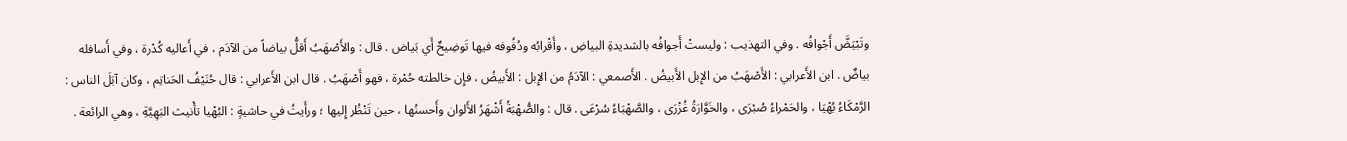وتَبْيَضَّ أَجْوافُه . وفي التهذيب : وليستْ أَجوافُه بالشديدةِ البياضِ ، وأَقْرابُه ودُفُوفه فيها تَوضِيحٌ أَي بَياض . قال : والأَصْهَبُ أَقلُّ بياضاً من الآدَم ، في أَعاليه كُدْرة ، وفي أَسافله بياضٌ . ابن الأَعرابي : الأَصْهَبُ من الإِبل الأَبيضُ . الأَصمعي : الآدَمُ من الإِبل : الأَبيضُ ، فإِن خالطته حُمْرة ، فهو أَصْهَبُ . قال ابن الأَعرابي : قال حُنَيْفُ الحَناتِم ، وكان آبَلَ الناس : الرَّمْكَاءُ بُهْيَا ، والحَمْراءُ صُبْرَى ، والخَوَّارَةُ غُزْرَى ، والصَّهْبَاءُ سُرْعَى . قال : والصُّهْبَةُ أَشْهَرُ الأَلوان وأَحسنُها ، حين تَنْظُر إِليها ؛ ورأَيتُ في حاشيةٍ : البُهْيا تأْنيث البَهِيَّةِ ، وهي الرائعة .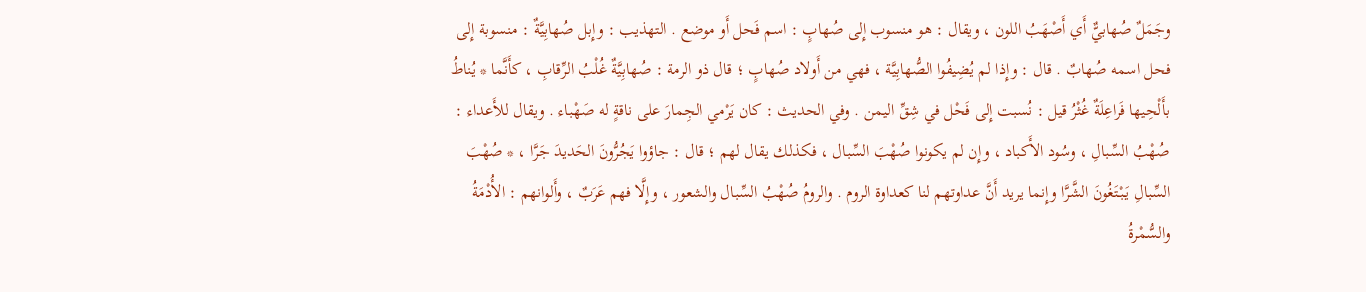وجَمَلٌ صُهابيٌّ أَي أَصْهَبُ اللون ، ويقال : هو منسوب إِلى صُهابٍ : اسم فَحل أَو موضع . التهذيب : وإِبل صُهابِيَّةٌ : منسوبة إِلى فحل اسمه صُهابٌ . قال : وإِذا لم يُضِيفُوا الصُّهابِيَّة ، فهي من أَولاد صُهابٍ ؛ قال ذو الرمة : صُهابِيَّةٌ غُلْبُ الرِّقابِ ، كأَنَّما * يُناطُ بأَلْحِيها فَراعِلَةٌ غُثْرُ قيل : نُسبت إِلى فَحْل في شِقِّ اليمن . وفي الحديث : كان يَرْمي الجِمارَ على ناقةٍ له صَهْباء . ويقال للأَعداء : صُهْبُ السِّبالِ ، وسُود الأَكباد ، وإِن لم يكونوا صُهْبَ السِّبال ، فكذلك يقال لهم ؛ قال : جاؤوا يَجُرُّونَ الحَديدَ جَرَّا ، * صُهْبَ السِّبالِ يَبْتَغُونَ الشَّرَّا وإِنما يريد أَنَّ عداوتهم لنا كعداوة الروم . والرومُ صُهْبُ السِّبال والشعور ، وإِلَّا فهم عَرَبٌ ، وأَلوانهم : الأُدْمَةُ والسُّمْرةُ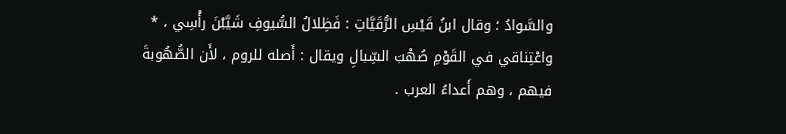والسَّوادُ ؛ وقال ابنُ قَيْسِ الرُّقَيَّاتِ : فَظِلالُ السُّيوفِ شَيَّبْنَ رأْسِي ، * واعْتِناقي في القَوْمِ صُهْبَ السِّبالِ ويقال : أَصله للروم ، لأَن الصُّهُوبةَ فيهم ، وهم أَعداءُ العرب .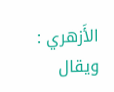الأَزهري : ويقال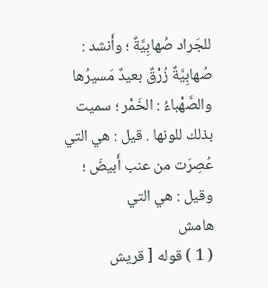للجَراد صُهابِيَّةٌ ؛ وأَنشد : صُهابِيَّةٌ زُرْقٌ بعيدٌ مَسيرُها والصَّهْباءُ : الخَمْر ؛ سميت بذلك للونها . قيل : هي التي عُصِرَت من عنب أَبيضَ ؛ وقيل : هي التي
هامش
( 1 ) قوله [ قريش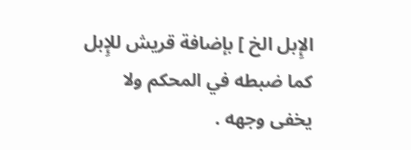الإِبل الخ ] بإضافة قريش للإِبل كما ضبطه في المحكم ولا يخفى وجهه .